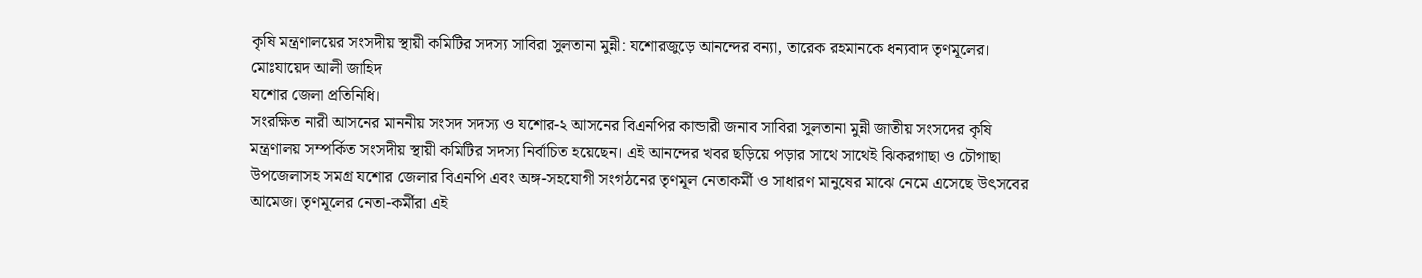কৃষি মন্ত্রণালয়ের সংসদীয় স্থায়ী কমিটির সদস্য সাবিরা সুলতানা মুন্নী: যশোরজুড়ে আনন্দের বন্যা, তারেক রহমানকে ধন্যবাদ তৃণমূলের।
মোঃযায়েদ আলী জাহিদ
যশোর জেলা প্রতিনিধি।
সংরক্ষিত নারী আসনের মাননীয় সংসদ সদস্য ও যশোর-২ আসনের বিএনপির কান্ডারী জনাব সাবিরা সুলতানা মুন্নী জাতীয় সংসদের কৃষি মন্ত্রণালয় সম্পর্কিত সংসদীয় স্থায়ী কমিটির সদস্য নির্বাচিত হয়েছেন। এই আনন্দের খবর ছড়িয়ে পড়ার সাথে সাথেই ঝিকরগাছা ও চৌগাছা উপজেলাসহ সমগ্র যশোর জেলার বিএনপি এবং অঙ্গ-সহযোগী সংগঠনের তৃণমূল নেতাকর্মী ও সাধারণ মানুষের মাঝে নেমে এসেছে উৎসবের আমেজ। তৃণমূলের নেতা-কর্মীরা এই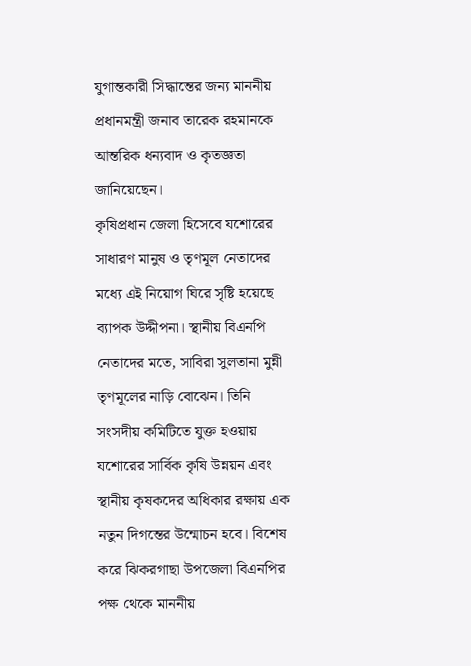যুগান্তকারী সিদ্ধান্তের জন্য মাননীয় প্রধানমন্ত্রী জনাব তারেক রহমানকে আন্তরিক ধন্যবাদ ও কৃতজ্ঞতা জানিয়েছেন।
কৃষিপ্রধান জেলা হিসেবে যশোরের সাধারণ মানুষ ও তৃণমূল নেতাদের মধ্যে এই নিয়োগ ঘিরে সৃষ্টি হয়েছে ব্যাপক উদ্দীপনা। স্থানীয় বিএনপি নেতাদের মতে, সাবিরা সুলতানা মুন্নী তৃণমূলের নাড়ি বোঝেন। তিনি সংসদীয় কমিটিতে যুক্ত হওয়ায় যশোরের সার্বিক কৃষি উন্নয়ন এবং স্থানীয় কৃষকদের অধিকার রক্ষায় এক নতুন দিগন্তের উন্মোচন হবে। বিশেষ করে ঝিকরগাছা উপজেলা বিএনপির পক্ষ থেকে মাননীয়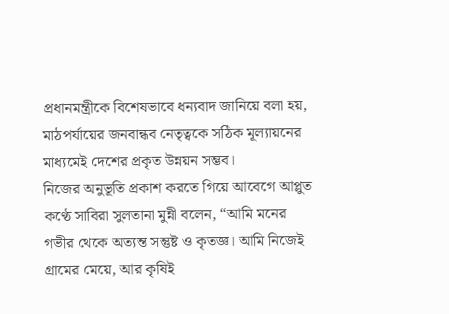প্রধানমন্ত্রীকে বিশেষভাবে ধন্যবাদ জানিয়ে বলা হয়, মাঠপর্যায়ের জনবান্ধব নেতৃত্বকে সঠিক মূল্যায়নের মাধ্যমেই দেশের প্রকৃত উন্নয়ন সম্ভব।
নিজের অনুভূতি প্রকাশ করতে গিয়ে আবেগে আপ্লুত কণ্ঠে সাবিরা সুলতানা মুন্নী বলেন, “আমি মনের গভীর থেকে অত্যন্ত সন্তুষ্ট ও কৃতজ্ঞ। আমি নিজেই গ্রামের মেয়ে, আর কৃষিই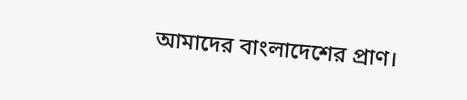আমাদের বাংলাদেশের প্রাণ।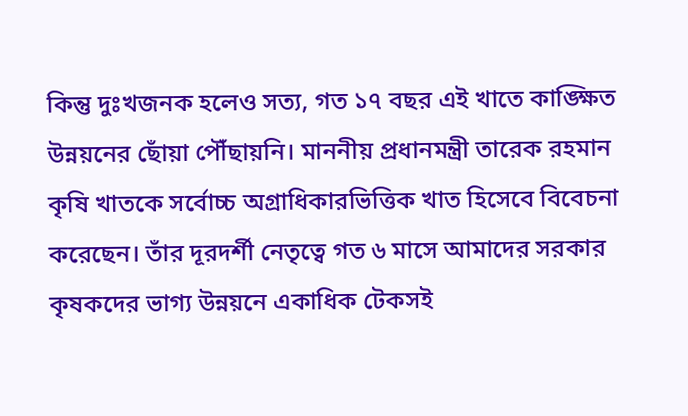কিন্তু দুঃখজনক হলেও সত্য, গত ১৭ বছর এই খাতে কাঙ্ক্ষিত উন্নয়নের ছোঁয়া পৌঁছায়নি। মাননীয় প্রধানমন্ত্রী তারেক রহমান কৃষি খাতকে সর্বোচ্চ অগ্রাধিকারভিত্তিক খাত হিসেবে বিবেচনা করেছেন। তাঁর দূরদর্শী নেতৃত্বে গত ৬ মাসে আমাদের সরকার কৃষকদের ভাগ্য উন্নয়নে একাধিক টেকসই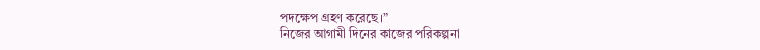পদক্ষেপ গ্রহণ করেছে।”
নিজের আগামী দিনের কাজের পরিকল্পনা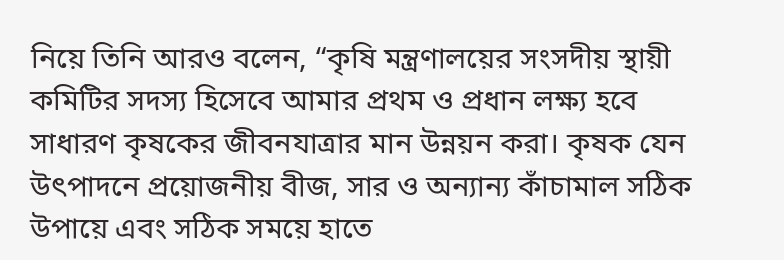নিয়ে তিনি আরও বলেন, “কৃষি মন্ত্রণালয়ের সংসদীয় স্থায়ী কমিটির সদস্য হিসেবে আমার প্রথম ও প্রধান লক্ষ্য হবে সাধারণ কৃষকের জীবনযাত্রার মান উন্নয়ন করা। কৃষক যেন উৎপাদনে প্রয়োজনীয় বীজ, সার ও অন্যান্য কাঁচামাল সঠিক উপায়ে এবং সঠিক সময়ে হাতে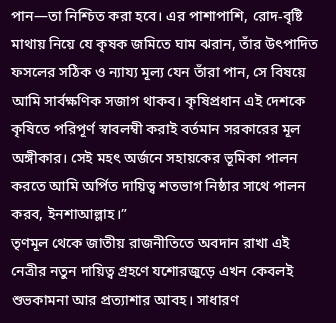পান—তা নিশ্চিত করা হবে। এর পাশাপাশি, রোদ-বৃষ্টি মাথায় নিয়ে যে কৃষক জমিতে ঘাম ঝরান, তাঁর উৎপাদিত ফসলের সঠিক ও ন্যায্য মূল্য যেন তাঁরা পান, সে বিষয়ে আমি সার্বক্ষণিক সজাগ থাকব। কৃষিপ্রধান এই দেশকে কৃষিতে পরিপূর্ণ স্বাবলম্বী করাই বর্তমান সরকারের মূল অঙ্গীকার। সেই মহৎ অর্জনে সহায়কের ভূমিকা পালন করতে আমি অর্পিত দায়িত্ব শতভাগ নিষ্ঠার সাথে পালন করব, ইনশাআল্লাহ।”
তৃণমূল থেকে জাতীয় রাজনীতিতে অবদান রাখা এই নেত্রীর নতুন দায়িত্ব গ্রহণে যশোরজুড়ে এখন কেবলই শুভকামনা আর প্রত্যাশার আবহ। সাধারণ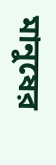মানুষের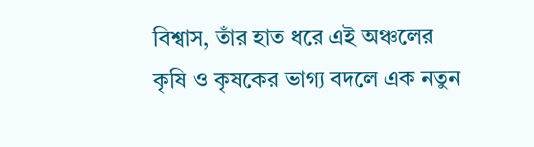বিশ্বাস, তাঁর হাত ধরে এই অঞ্চলের কৃষি ও কৃষকের ভাগ্য বদলে এক নতুন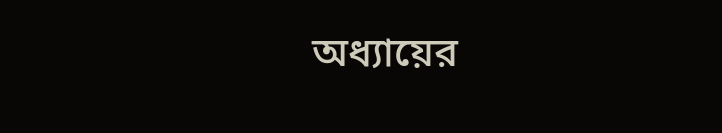অধ্যায়ের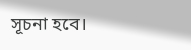সূচনা হবে।